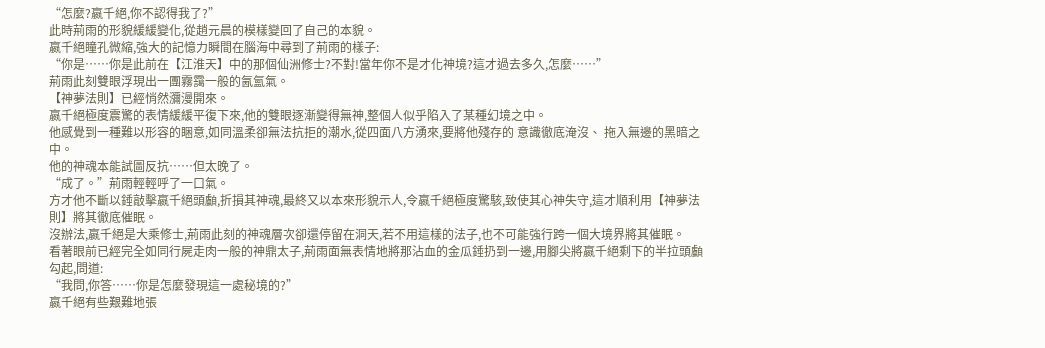“怎麼?嬴千絕,你不認得我了?”
此時荊雨的形貌緩緩變化,從趙元晨的模樣變回了自己的本貌。
嬴千絕瞳孔微縮,強大的記憶力瞬間在腦海中尋到了荊雨的樣子:
“你是……你是此前在【江淮天】中的那個仙洲修士?不對!當年你不是才化神境?這才過去多久,怎麼……”
荊雨此刻雙眼浮現出一團霧靄一般的氤氳氣。
【神夢法則】已經悄然瀰漫開來。
嬴千絕極度震驚的表情緩緩平復下來,他的雙眼逐漸變得無神,整個人似乎陷入了某種幻境之中。
他感覺到一種難以形容的睏意,如同溫柔卻無法抗拒的潮水,從四面八方湧來,要將他殘存的 意識徹底淹沒、 拖入無邊的黑暗之中。
他的神魂本能試圖反抗……但太晚了。
“成了。”荊雨輕輕呼了一口氣。
方才他不斷以錘敲擊嬴千絕頭顱,折損其神魂,最終又以本來形貌示人,令嬴千絕極度驚駭,致使其心神失守,這才順利用【神夢法則】將其徹底催眠。
沒辦法,嬴千絕是大乘修士,荊雨此刻的神魂層次卻還停留在洞天,若不用這樣的法子,也不可能強行跨一個大境界將其催眠。
看著眼前已經完全如同行屍走肉一般的神鼎太子,荊雨面無表情地將那沾血的金瓜錘扔到一邊,用腳尖將嬴千絕剩下的半拉頭顱勾起,問道:
“我問,你答……你是怎麼發現這一處秘境的?”
嬴千絕有些艱難地張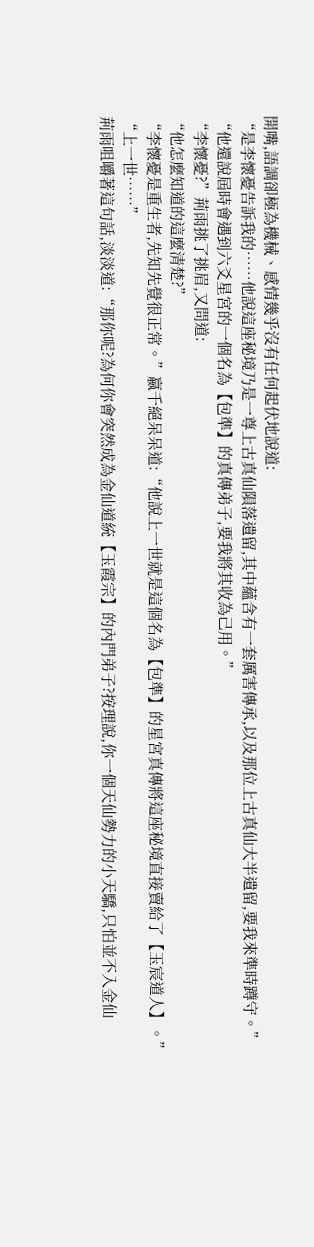開嘴,語調卻極為機械、感情幾乎沒有任何起伏地說道:
“是李懷憂告訴我的……他說這座秘境乃是一尊上古真仙隕落遺留,其中蘊含有一套厲害傳承,以及那位上古真仙大半遺留,要我來準時蹲守。”
“他還說屆時會遇到六爻星宮的一個名為【包準】的真傳弟子,要我將其收為己用。”
“李懷憂?”荊雨挑了挑眉,又問道:
“他怎麼知道的這麼清楚?”
“李懷憂是重生者,先知先覺很正常。”嬴千絕呆呆道:“他說上一世就是這個名為【包準】的星宮真傳將這座秘境直接賣給了【玉宸道人】。”
“上一世……”
荊雨咀嚼著這句話,淡淡道:“那你呢?為何你會突然成為金仙道統【玉霞宗】的內門弟子?按理說,你一個天仙勢力的小天驕,只怕並不入金仙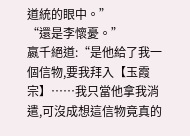道統的眼中。”
“還是李懷憂。”
嬴千絕道:“是他給了我一個信物,要我拜入【玉霞宗】……我只當他拿我消遣,可沒成想這信物竟真的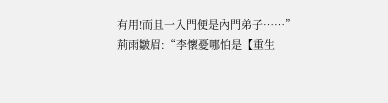有用!而且一入門便是內門弟子……”
荊雨皺眉:“李懷憂哪怕是【重生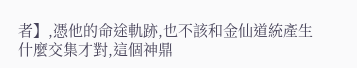者】,憑他的命途軌跡,也不該和金仙道統產生什麼交集才對,這個神鼎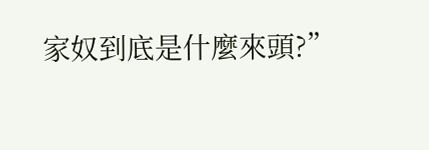家奴到底是什麼來頭?”